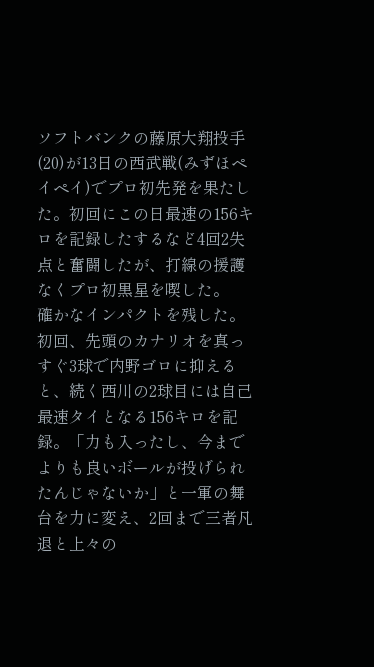ソフトバンクの藤原大翔投手(20)が13日の西武戦(みずほペイペイ)でプロ初先発を果たした。初回にこの日最速の156キロを記録したするなど4回2失点と奮闘したが、打線の援護なくプロ初黒星を喫した。
確かなインパクトを残した。初回、先頭のカナリオを真っすぐ3球で内野ゴロに抑えると、続く西川の2球目には自己最速タイとなる156キロを記録。「力も入ったし、今までよりも良いボールが投げられたんじゃないか」と一軍の舞台を力に変え、2回まで三者凡退と上々の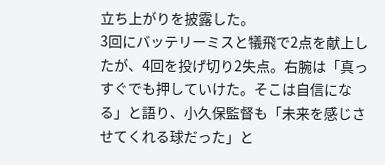立ち上がりを披露した。
3回にバッテリーミスと犠飛で2点を献上したが、4回を投げ切り2失点。右腕は「真っすぐでも押していけた。そこは自信になる」と語り、小久保監督も「未来を感じさせてくれる球だった」と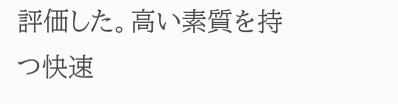評価した。高い素質を持つ快速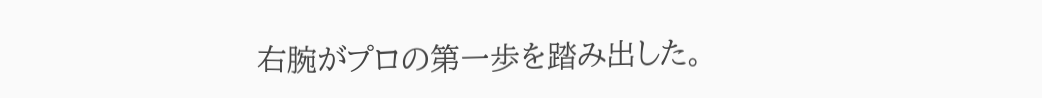右腕がプロの第一歩を踏み出した。